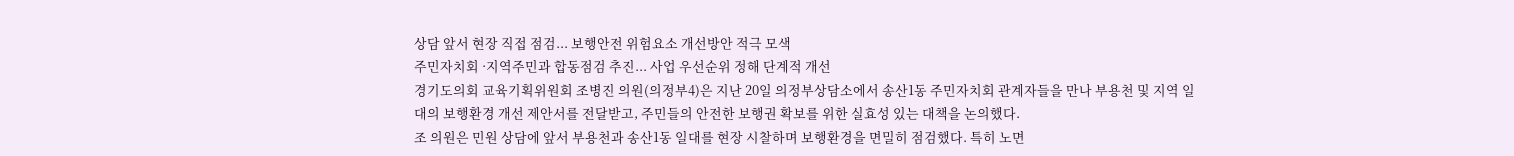상담 앞서 현장 직접 점검... 보행안전 위험요소 개선방안 적극 모색
주민자치회 ·지역주민과 합동점검 추진... 사업 우선순위 정해 단계적 개선
경기도의회 교육기획위원회 조병진 의원(의정부4)은 지난 20일 의정부상담소에서 송산1동 주민자치회 관계자들을 만나 부용천 및 지역 일대의 보행환경 개선 제안서를 전달받고, 주민들의 안전한 보행권 확보를 위한 실효성 있는 대책을 논의했다.
조 의원은 민원 상담에 앞서 부용천과 송산1동 일대를 현장 시찰하며 보행환경을 면밀히 점검했다. 특히 노면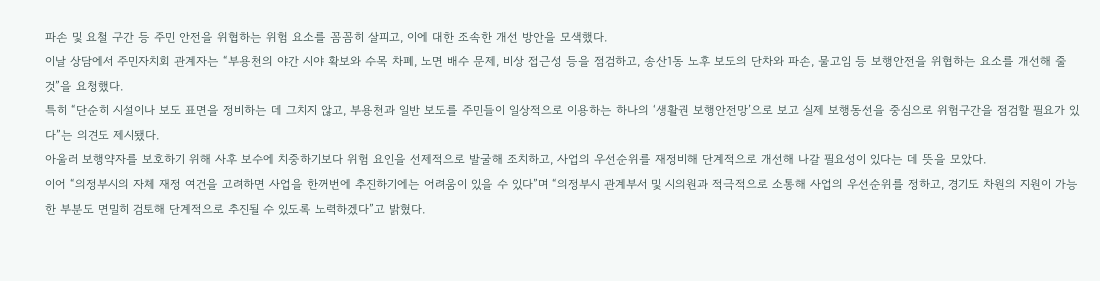파손 및 요철 구간 등 주민 안전을 위협하는 위험 요소를 꼼꼼히 살피고, 이에 대한 조속한 개선 방안을 모색했다.
이날 상담에서 주민자치회 관계자는 “부용천의 야간 시야 확보와 수목 차폐, 노면 배수 문제, 비상 접근성 등을 점검하고, 송산1동 노후 보도의 단차와 파손, 물고임 등 보행안전을 위협하는 요소를 개선해 줄 것”을 요청했다.
특히 “단순히 시설이나 보도 표면을 정비하는 데 그치지 않고, 부용천과 일반 보도를 주민들이 일상적으로 이용하는 하나의 ‘생활권 보행안전망’으로 보고 실제 보행동선을 중심으로 위험구간을 점검할 필요가 있다”는 의견도 제시됐다.
아울러 보행약자를 보호하기 위해 사후 보수에 치중하기보다 위험 요인을 선제적으로 발굴해 조치하고, 사업의 우선순위를 재정비해 단계적으로 개선해 나갈 필요성이 있다는 데 뜻을 모았다.
이어 “의정부시의 자체 재정 여건을 고려하면 사업을 한꺼번에 추진하기에는 어려움이 있을 수 있다”며 “의정부시 관계부서 및 시의원과 적극적으로 소통해 사업의 우선순위를 정하고, 경기도 차원의 지원이 가능한 부분도 면밀히 검토해 단계적으로 추진될 수 있도록 노력하겠다”고 밝혔다.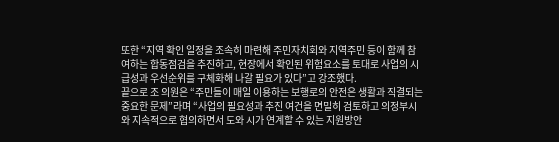또한 “지역 확인 일정을 조속히 마련해 주민자치회와 지역주민 등이 함께 참여하는 합동점검을 추진하고, 현장에서 확인된 위험요소를 토대로 사업의 시급성과 우선순위를 구체화해 나갈 필요가 있다”고 강조했다.
끝으로 조 의원은 “주민들이 매일 이용하는 보행로의 안전은 생활과 직결되는 중요한 문제”라며 “사업의 필요성과 추진 여건을 면밀히 검토하고 의정부시와 지속적으로 협의하면서 도와 시가 연계할 수 있는 지원방안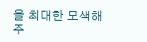을 최대한 모색해 주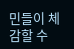민들이 체감할 수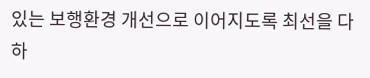있는 보행환경 개선으로 이어지도록 최선을 다하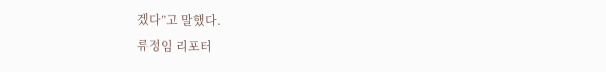겠다”고 말했다.
류정임 리포터